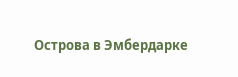Острова в Эмбердарке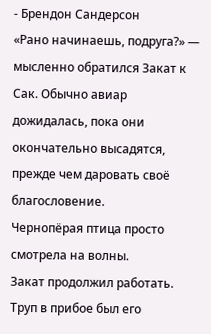- Брендон Сандерсон
«Рано начинаешь, подруга?» — мысленно обратился Закат к Сак. Обычно авиар дожидалась, пока они окончательно высадятся, прежде чем даровать своё благословение.
Чернопёрая птица просто смотрела на волны.
Закат продолжил работать. Труп в прибое был его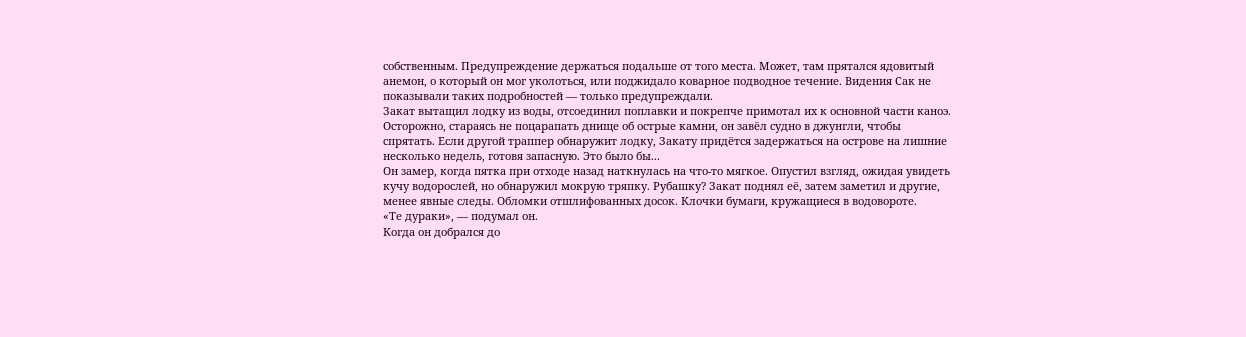собственным. Предупреждение держаться подальше от того места. Может, там прятался ядовитый анемон, о который он мог уколоться, или поджидало коварное подводное течение. Видения Сак не показывали таких подробностей — только предупреждали.
Закат вытащил лодку из воды, отсоединил поплавки и покрепче примотал их к основной части каноэ. Осторожно, стараясь не поцарапать днище об острые камни, он завёл судно в джунгли, чтобы спрятать. Если другой траппер обнаружит лодку, Закату придётся задержаться на острове на лишние несколько недель, готовя запасную. Это было бы...
Он замер, когда пятка при отходе назад наткнулась на что-то мягкое. Опустил взгляд, ожидая увидеть кучу водорослей, но обнаружил мокрую тряпку. Рубашку? Закат поднял её, затем заметил и другие, менее явные следы. Обломки отшлифованных досок. Клочки бумаги, кружащиеся в водовороте.
«Те дураки», — подумал он.
Когда он добрался до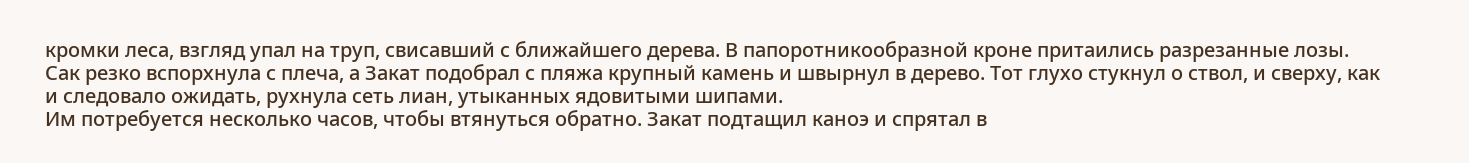кромки леса, взгляд упал на труп, свисавший с ближайшего дерева. В папоротникообразной кроне притаились разрезанные лозы. Сак резко вспорхнула с плеча, а Закат подобрал с пляжа крупный камень и швырнул в дерево. Тот глухо стукнул о ствол, и сверху, как и следовало ожидать, рухнула сеть лиан, утыканных ядовитыми шипами.
Им потребуется несколько часов, чтобы втянуться обратно. Закат подтащил каноэ и спрятал в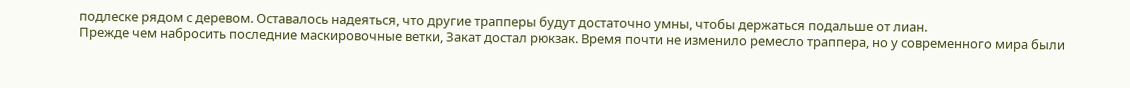подлеске рядом с деревом. Оставалось надеяться, что другие трапперы будут достаточно умны, чтобы держаться подальше от лиан.
Прежде чем набросить последние маскировочные ветки, Закат достал рюкзак. Время почти не изменило ремесло траппера, но у современного мира были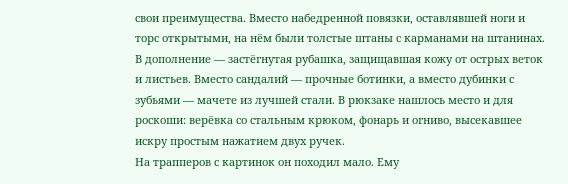свои преимущества. Вместо набедренной повязки, оставлявшей ноги и торс открытыми, на нём были толстые штаны с карманами на штанинах. В дополнение — застёгнутая рубашка, защищавшая кожу от острых веток и листьев. Вместо сандалий — прочные ботинки, а вместо дубинки с зубьями — мачете из лучшей стали. В рюкзаке нашлось место и для роскоши: верёвка со стальным крюком, фонарь и огниво, высекавшее искру простым нажатием двух ручек.
На трапперов с картинок он походил мало. Ему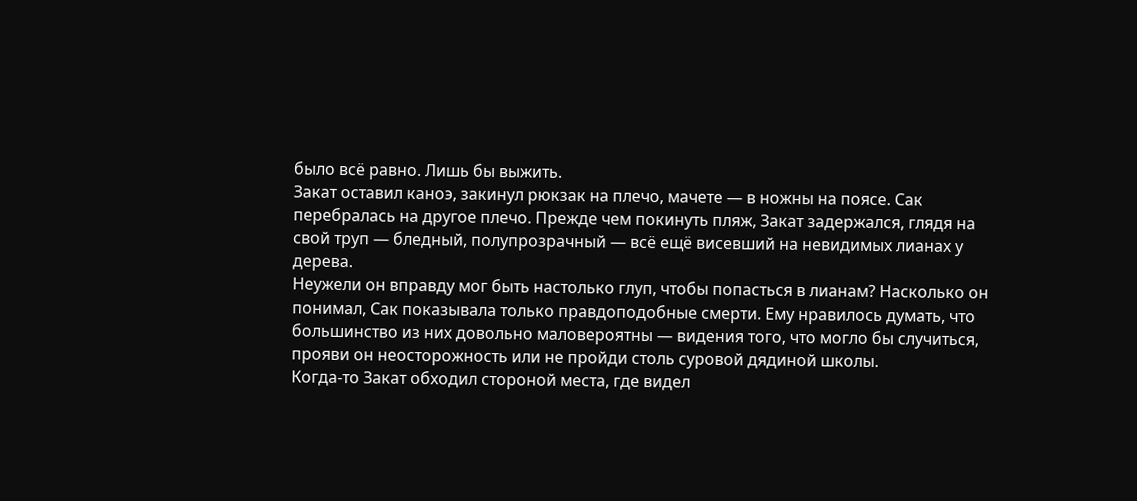было всё равно. Лишь бы выжить.
Закат оставил каноэ, закинул рюкзак на плечо, мачете — в ножны на поясе. Сак перебралась на другое плечо. Прежде чем покинуть пляж, Закат задержался, глядя на свой труп — бледный, полупрозрачный — всё ещё висевший на невидимых лианах у дерева.
Неужели он вправду мог быть настолько глуп, чтобы попасться в лианам? Насколько он понимал, Сак показывала только правдоподобные смерти. Ему нравилось думать, что большинство из них довольно маловероятны — видения того, что могло бы случиться, прояви он неосторожность или не пройди столь суровой дядиной школы.
Когда-то Закат обходил стороной места, где видел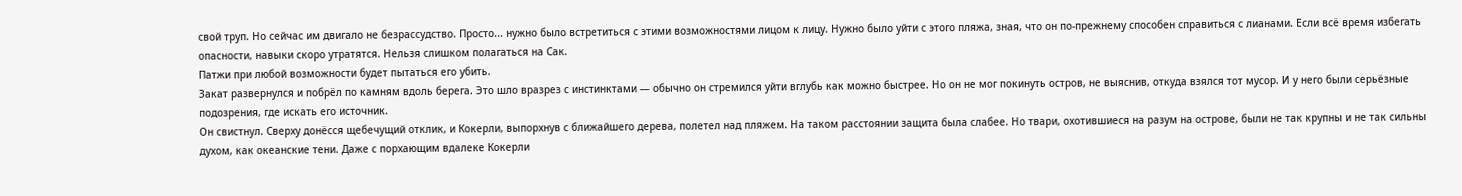свой труп. Но сейчас им двигало не безрассудство. Просто... нужно было встретиться с этими возможностями лицом к лицу. Нужно было уйти с этого пляжа, зная, что он по-прежнему способен справиться с лианами. Если всё время избегать опасности, навыки скоро утратятся. Нельзя слишком полагаться на Сак.
Патжи при любой возможности будет пытаться его убить.
Закат развернулся и побрёл по камням вдоль берега. Это шло вразрез с инстинктами — обычно он стремился уйти вглубь как можно быстрее. Но он не мог покинуть остров, не выяснив, откуда взялся тот мусор. И у него были серьёзные подозрения, где искать его источник.
Он свистнул. Сверху донёсся щебечущий отклик, и Кокерли, выпорхнув с ближайшего дерева, полетел над пляжем. На таком расстоянии защита была слабее. Но твари, охотившиеся на разум на острове, были не так крупны и не так сильны духом, как океанские тени. Даже с порхающим вдалеке Кокерли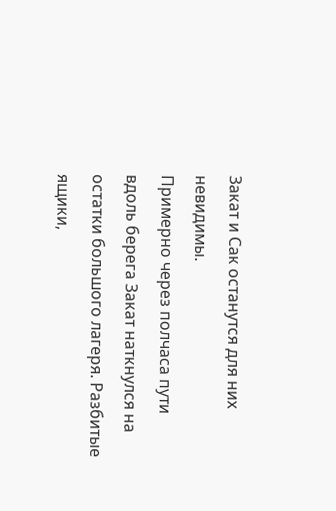Закат и Сак останутся для них невидимы.
Примерно через полчаса пути вдоль берега Закат наткнулся на остатки большого лагеря. Разбитые ящики,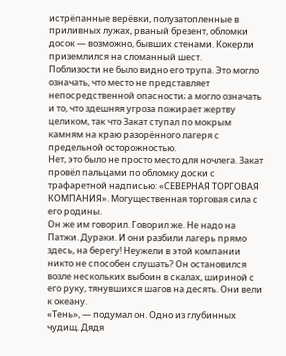истрёпанные верёвки, полузатопленные в приливных лужах, рваный брезент, обломки досок — возможно, бывших стенами. Кокерли приземлился на сломанный шест.
Поблизости не было видно его трупа. Это могло означать, что место не представляет непосредственной опасности; а могло означать и то, что здешняя угроза пожирает жертву целиком, так что Закат ступал по мокрым камням на краю разорённого лагеря с предельной осторожностью.
Нет, это было не просто место для ночлега. Закат провёл пальцами по обломку доски с трафаретной надписью: «СЕВЕРНАЯ ТОРГОВАЯ КОМПАНИЯ». Могущественная торговая сила с его родины.
Он же им говорил. Говорил же. Не надо на Патжи. Дураки. И они разбили лагерь прямо здесь, на берегу! Неужели в этой компании никто не способен слушать? Он остановился возле нескольких выбоин в скалах, шириной с его руку, тянувшихся шагов на десять. Они вели к океану.
«Тень», — подумал он. Одно из глубинных чудищ. Дядя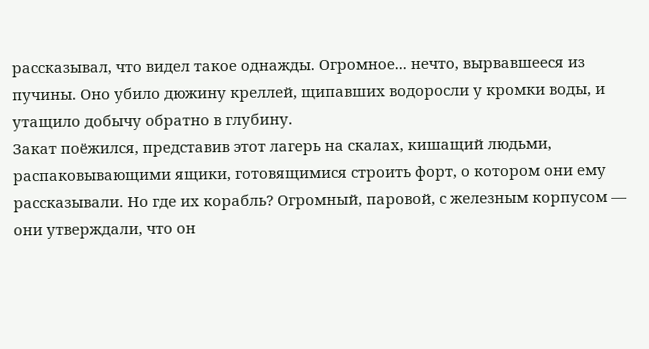рассказывал, что видел такое однажды. Огромное... нечто, вырвавшееся из пучины. Оно убило дюжину креллей, щипавших водоросли у кромки воды, и утащило добычу обратно в глубину.
Закат поёжился, представив этот лагерь на скалах, кишащий людьми, распаковывающими ящики, готовящимися строить форт, о котором они ему рассказывали. Но где их корабль? Огромный, паровой, с железным корпусом — они утверждали, что он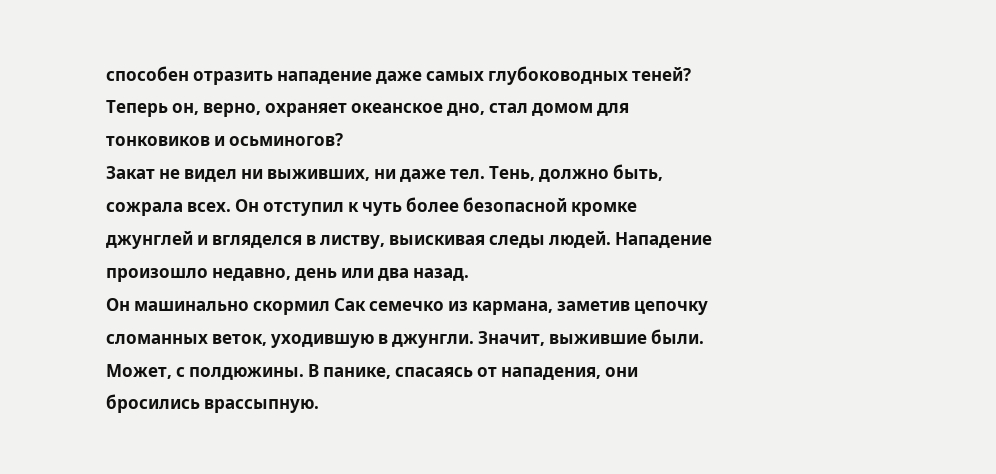способен отразить нападение даже самых глубоководных теней? Теперь он, верно, охраняет океанское дно, стал домом для тонковиков и осьминогов?
Закат не видел ни выживших, ни даже тел. Тень, должно быть, сожрала всех. Он отступил к чуть более безопасной кромке джунглей и вгляделся в листву, выискивая следы людей. Нападение произошло недавно, день или два назад.
Он машинально скормил Сак семечко из кармана, заметив цепочку сломанных веток, уходившую в джунгли. Значит, выжившие были. Может, с полдюжины. В панике, спасаясь от нападения, они бросились врассыпную.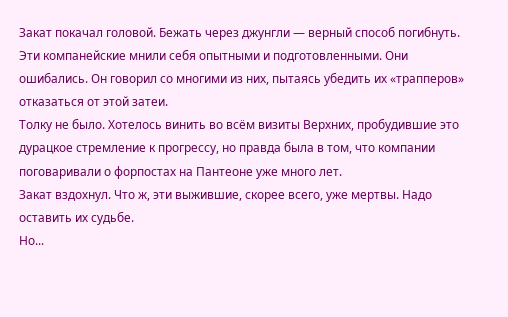Закат покачал головой. Бежать через джунгли — верный способ погибнуть. Эти компанейские мнили себя опытными и подготовленными. Они ошибались. Он говорил со многими из них, пытаясь убедить их «трапперов» отказаться от этой затеи.
Толку не было. Хотелось винить во всём визиты Верхних, пробудившие это дурацкое стремление к прогрессу, но правда была в том, что компании поговаривали о форпостах на Пантеоне уже много лет.
Закат вздохнул. Что ж, эти выжившие, скорее всего, уже мертвы. Надо оставить их судьбе.
Но...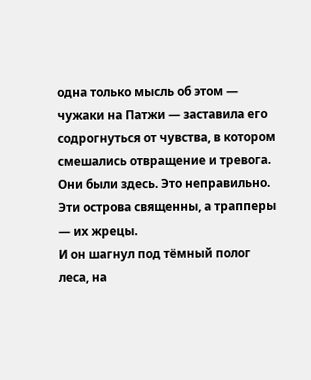одна только мысль об этом — чужаки на Патжи — заставила его содрогнуться от чувства, в котором смешались отвращение и тревога. Они были здесь. Это неправильно. Эти острова священны, а трапперы — их жрецы.
И он шагнул под тёмный полог леса, на